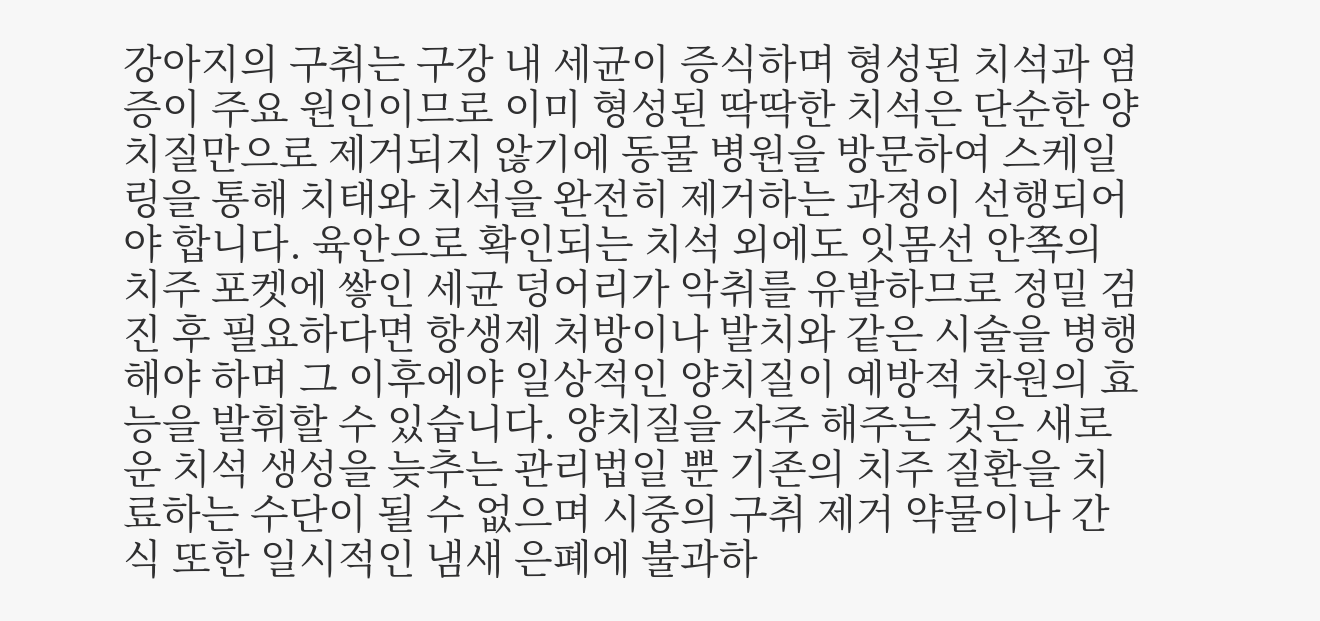강아지의 구취는 구강 내 세균이 증식하며 형성된 치석과 염증이 주요 원인이므로 이미 형성된 딱딱한 치석은 단순한 양치질만으로 제거되지 않기에 동물 병원을 방문하여 스케일링을 통해 치태와 치석을 완전히 제거하는 과정이 선행되어야 합니다. 육안으로 확인되는 치석 외에도 잇몸선 안쪽의 치주 포켓에 쌓인 세균 덩어리가 악취를 유발하므로 정밀 검진 후 필요하다면 항생제 처방이나 발치와 같은 시술을 병행해야 하며 그 이후에야 일상적인 양치질이 예방적 차원의 효능을 발휘할 수 있습니다. 양치질을 자주 해주는 것은 새로운 치석 생성을 늦추는 관리법일 뿐 기존의 치주 질환을 치료하는 수단이 될 수 없으며 시중의 구취 제거 약물이나 간식 또한 일시적인 냄새 은폐에 불과하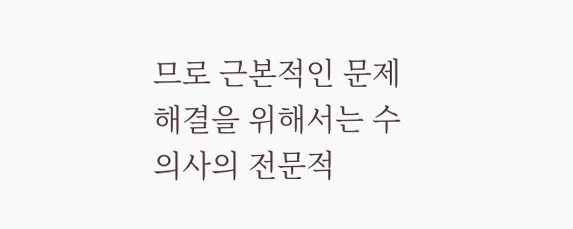므로 근본적인 문제 해결을 위해서는 수의사의 전문적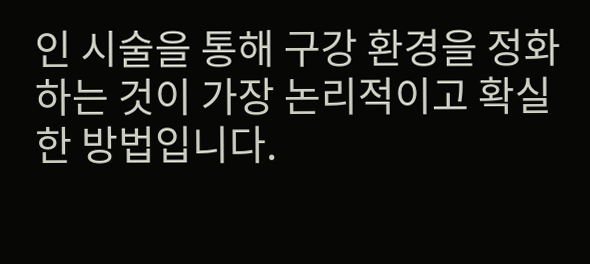인 시술을 통해 구강 환경을 정화하는 것이 가장 논리적이고 확실한 방법입니다.